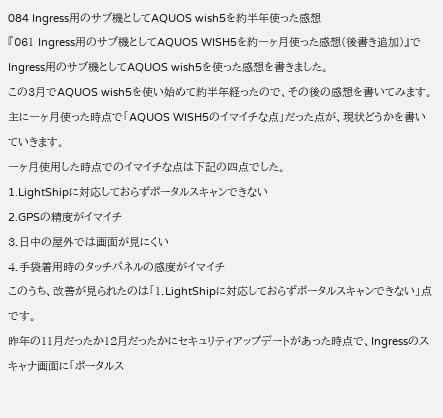084 Ingress用のサブ機としてAQUOS wish5を約半年使った感想
『061 Ingress用のサブ機としてAQUOS WISH5を約一ヶ月使った感想(後書き追加)』でIngress用のサブ機としてAQUOS wish5を使った感想を書きました。
この3月でAQUOS wish5を使い始めて約半年経ったので、その後の感想を書いてみます。
主に一ヶ月使った時点で「AQUOS WISH5のイマイチな点」だった点が、現状どうかを書いていきます。
一ヶ月使用した時点でのイマイチな点は下記の四点でした。
1.LightShipに対応しておらずポータルスキャンできない
2.GPSの精度がイマイチ
3.日中の屋外では画面が見にくい
4.手袋着用時のタッチパネルの感度がイマイチ
このうち、改善が見られたのは「1.LightShipに対応しておらずポータルスキャンできない」点です。
昨年の11月だったか12月だったかにセキュリティアップデートがあった時点で、Ingressのスキャナ画面に「ポータルス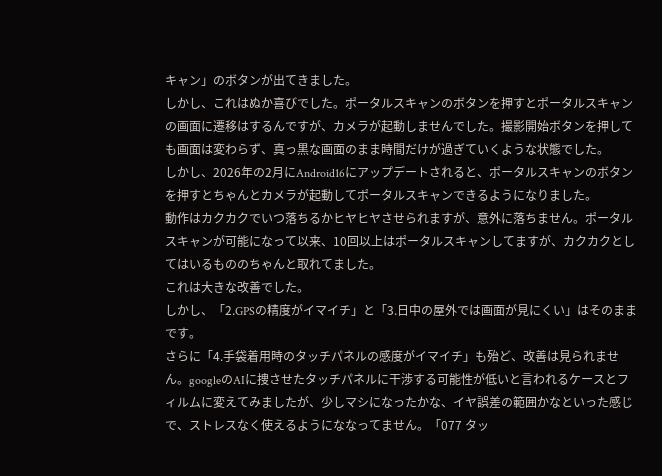キャン」のボタンが出てきました。
しかし、これはぬか喜びでした。ポータルスキャンのボタンを押すとポータルスキャンの画面に遷移はするんですが、カメラが起動しませんでした。撮影開始ボタンを押しても画面は変わらず、真っ黒な画面のまま時間だけが過ぎていくような状態でした。
しかし、2026年の2月にAndroid16にアップデートされると、ポータルスキャンのボタンを押すとちゃんとカメラが起動してポータルスキャンできるようになりました。
動作はカクカクでいつ落ちるかヒヤヒヤさせられますが、意外に落ちません。ポータルスキャンが可能になって以来、10回以上はポータルスキャンしてますが、カクカクとしてはいるもののちゃんと取れてました。
これは大きな改善でした。
しかし、「2.GPSの精度がイマイチ」と「3.日中の屋外では画面が見にくい」はそのままです。
さらに「4.手袋着用時のタッチパネルの感度がイマイチ」も殆ど、改善は見られません。googleのAIに捜させたタッチパネルに干渉する可能性が低いと言われるケースとフィルムに変えてみましたが、少しマシになったかな、イヤ誤差の範囲かなといった感じで、ストレスなく使えるようにななってません。「077 タッ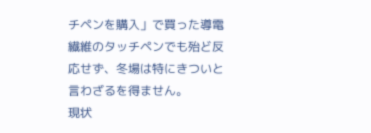チペンを購入」で買った導電繊維のタッチペンでも殆ど反応せず、冬場は特にきついと言わざるを得ません。
現状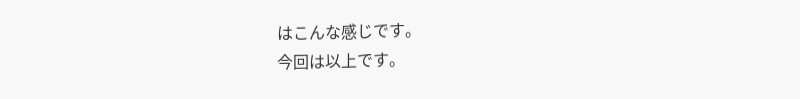はこんな感じです。
今回は以上です。